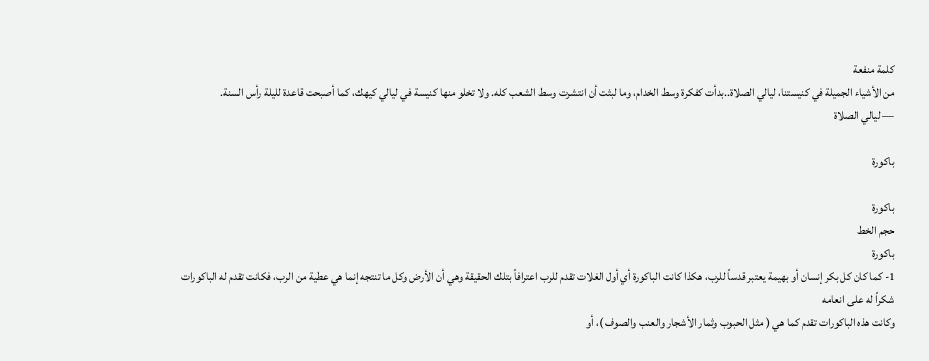كلمة منفعة
من الأشياء الجميلة في كنيستنا، ليالي الصلاة..بدأت كفكرة وسط الخدام، وما لبثت أن انتشرت وسط الشعب كله. ولا تخلو منها كنيسة في ليالي كيهك، كما أصبحت قاعدة لليلة رأس السنة.
— ليالي الصلاة

باكورة

باكورة
حجم الخط
باكورة
1- كما كان كل بكر إنسان أو بهيمة يعتبر قدساً للرب، هكذا كانت الباكورة أي أول الغلات تقدم للرب اعترافاً بتلك الحقيقة وهي أن الأرض وكل ما تنتجه إنما هي عطية من الرب، فكانت تقدم له الباكورات شكراً له على انعامه
وكانت هذه الباكورات تقدم كما هي ( مثل الحبوب وثمار الأشجار والعنب والصوف )، أو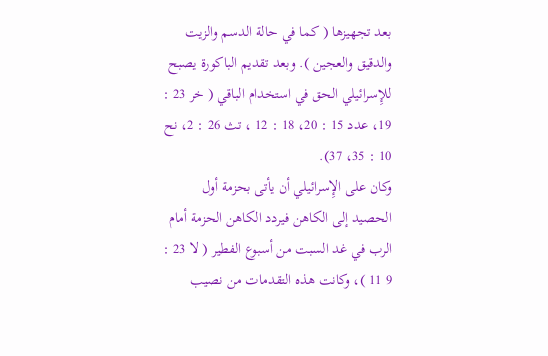بعد تجهيزها ( كما في حالة الدسم والزيت والدقيق والعجين ). وبعد تقديم الباكورة يصبح للإِسرائيلي الحق في استخدام الباقي ( خر 23 : 19، عدد 15 : 20، 18 : 12 ، تث 26 : 2، نح 10 : 35، 37).
وكان على الإِسرائيلي أن يأتى بحزمة أول الحصيد إلى الكاهن فيردد الكاهن الحزمة أمام الرب في غد السبت من أسبوع الفطير ( لا 23 : 9 11 )، وكانت هذه التقدمات من نصيب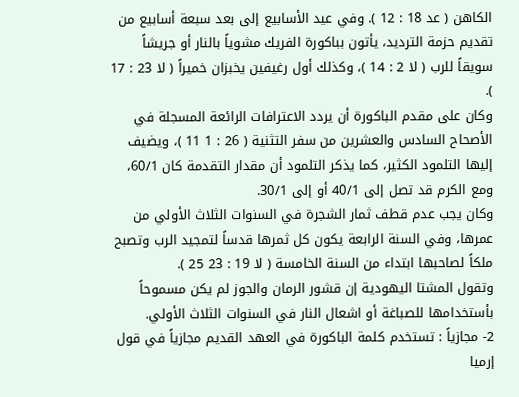الكاهن ( عد 18 : 12 ). وفي عيد الأسابيع إلى بعد سبعة أسابيع من تقديم حزمة الترديد، يأتون بباكورة الفريك مشوياً بالنار أو جريشاً سويقاً للرب ( لا 2 : 14 )، وكذلك أول رغيفين يخبزان خميراً ( لا 23 : 17 ).
وكان على مقدم الباكورة أن يردد الاعترافات الرائعة المسجلة في الأصحاح السادس والعشرين من سفر التثنية ( 26 : 1 11 )، ويضيف إليها التلمود الكثير، كما يذكر التلمود أن مقدار التقدمة كان 60/1، ومع الكرم قد تصل إلى 40/1 أو إلى 30/1.
وكان يجب عدم قطف ثمار الشجرة في السنوات الثلاث الأولي من عمرها، وفي السنة الرابعة يكون كل ثمرها قدساً لتمجيد الرب وتصبح ملكاً لصاحبها ابتداء من السنة الخامسة ( لا 19 : 23 25 ).
وتقول المشتا اليهودية إن قشور الرمان والجوز لم يكن مسموحاً بأستخدامها للصباغة أو اشعال النار في السنوات الثلاث الأولي.
2- مجازياً : تستخدم كلمة الباكورة في العهد القديم مجازياً في قول إرميا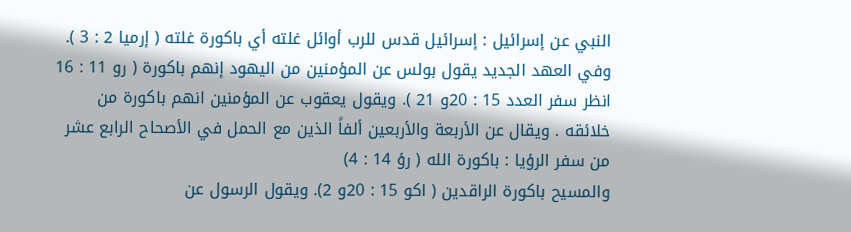النبي عن إسرائيل : إسرائيل قدس للرب أوائل غلته أي باكورة غلته ( إرميا 2 : 3 ).
وفي العهد الجديد يقول بولس عن المؤمنين من اليهود إنهم باكورة ( رو 11 : 16 انظر سفر العدد 15 : 20و 21 ). ويقول يعقوب عن المؤمنين انهم باكورة من خلائقه . ويقال عن الأربعة والأربعين ألفاً الذين مع الحمل في الأصحاح الرابع عشر من سفر الرؤيا : باكورة الله ( رؤ 14 : 4)
والمسيح باكورة الراقدين ( اكو 15 : 20و 2). ويقول الرسول عن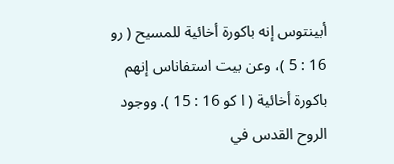أبينتوس إنه باكورة أخائية للمسيح ( رو 16 : 5 )، وعن بيت استفاناس إنهم باكورة أخائية ( ا كو 16 : 15 ). ووجود الروح القدس في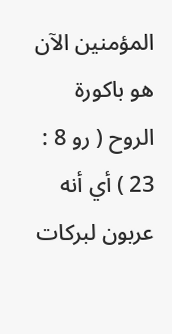المؤمنين الآن هو باكورة الروح ( رو 8 : 23 ) أي أنه عربون لبركات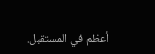أعظم في المستقبل.